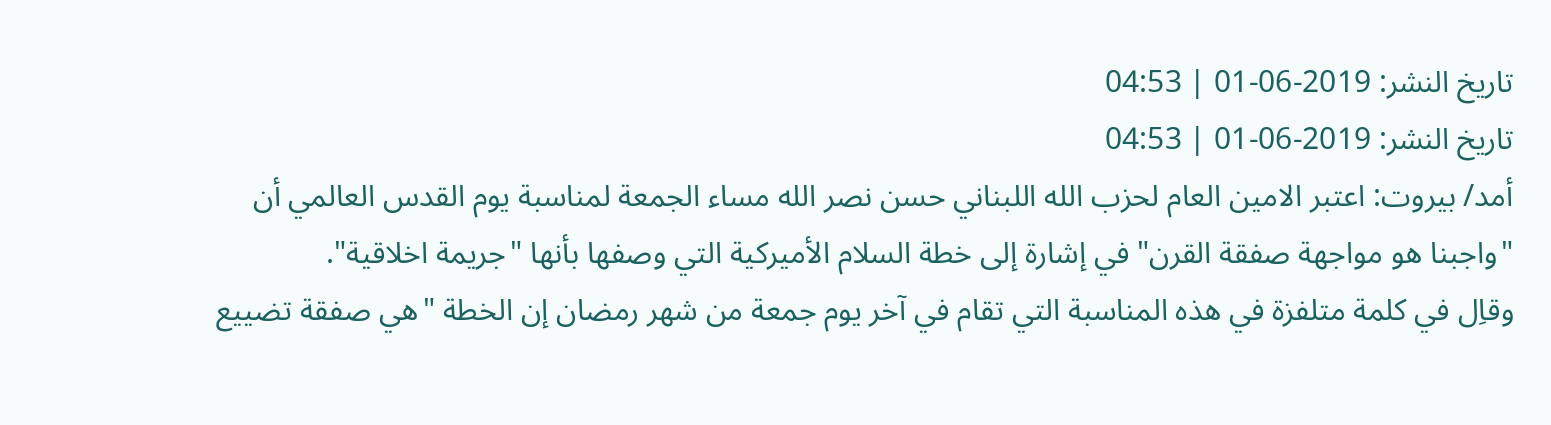تاريخ النشر: 2019-06-01 | 04:53
تاريخ النشر: 2019-06-01 | 04:53
أمد/ بيروت: اعتبر الامين العام لحزب الله اللبناني حسن نصر الله مساء الجمعة لمناسبة يوم القدس العالمي أن "واجبنا هو مواجهة صفقة القرن" في إشارة إلى خطة السلام الأميركية التي وصفها بأنها "جريمة اخلاقية".
وقاِل في كلمة متلفزة في هذه المناسبة التي تقام في آخر يوم جمعة من شهر رمضان إن الخطة "هي صفقة تضييع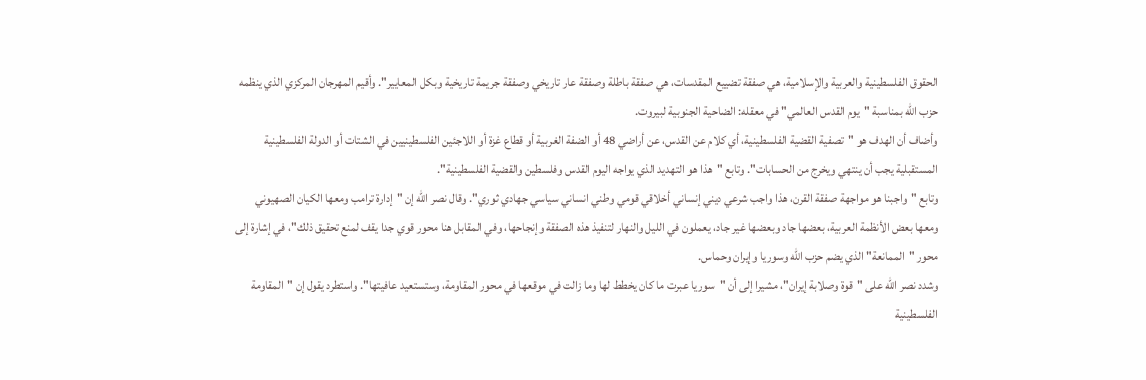الحقوق الفلسطينية والعربية والإسلامية، هي صفقة تضييع المقدسات، هي صفقة باطلة وصفقة عار تاريخي وصفقة جريمة تاريخية وبكل المعايير". وأقيم المهرجان المركزي الذي ينظمه حزب الله بمناسبة "يوم القدس العالمي" في معقله: الضاحية الجنوبية لبيروت.
وأضاف أن الهدف هو "تصفية القضية الفلسطينية، أي كلام عن القدس، عن أراضي 48 أو الضفة الغربية أو قطاع غزة أو اللاجئين الفلسطينيين في الشتات أو الدولة الفلسطينية المستقبلية يجب أن ينتهي ويخرج من الحسابات". وتابع "هذا هو التهديد الذي يواجه اليوم القدس وفلسطين والقضية الفلسطينية".
وتابع "واجبنا هو مواجهة صفقة القرن، هذا واجب شرعي ديني إنساني أخلاقي قومي وطني انساني سياسي جهادي ثوري". وقال نصر الله إن "إدارة ترامب ومعها الكيان الصهيوني ومعها بعض الأنظمة العربية، بعضها جاد وبعضها غير جاد، يعملون في الليل والنهار لتنفيذ هذه الصفقة وإنجاحها، وفي المقابل هنا محور قوي جدا يقف لمنع تحقيق ذلك"، في إشارة إلى محور "الممانعة" الذي يضم حزب الله وسوريا وإيران وحماس.
وشدد نصر الله على "قوة وصلابة إيران"، مشيرا إلى أن "سوريا عبرت ما كان يخطط لها وما زالت في موقعها في محور المقاومة، وستستعيد عافيتها". واستطرد يقول إن "المقاومة الفلسطينية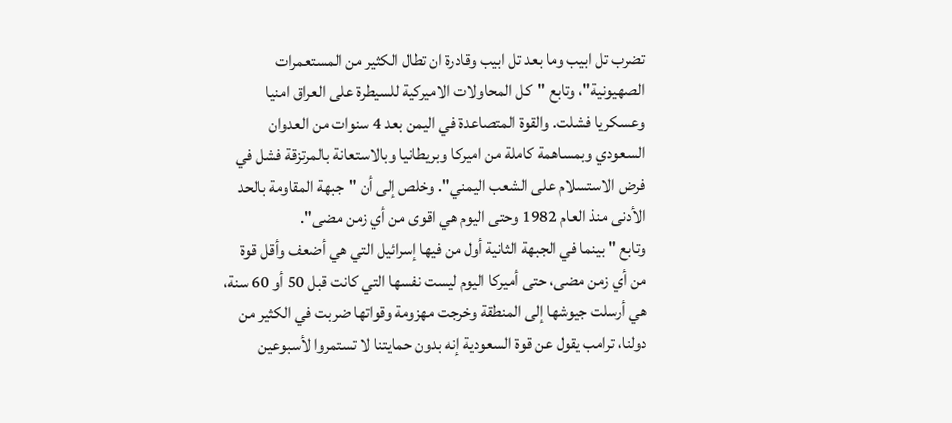تضرب تل ابيب وما بعد تل ابيب وقادرة ان تطال الكثير من المستعمرات الصهيونية"، وتابع "كل المحاولات الاميركية للسيطرة على العراق امنيا وعسكريا فشلت. والقوة المتصاعدة في اليمن بعد 4 سنوات من العدوان السعودي وبمساهمة كاملة من اميركا وبريطانيا وبالاستعانة بالمرتزقة فشل في فرض الاستسلام على الشعب اليمني". وخلص إلى أن "جبهة المقاومة بالحد الأدنى منذ العام 1982 وحتى اليوم هي اقوى من أي زمن مضى".
وتابع " بينما في الجبهة الثانية أول من فيها إسرائيل التي هي أضعف وأقل قوة من أي زمن مضى، حتى أميركا اليوم ليست نفسها التي كانت قبل 50 أو 60 سنة، هي أرسلت جيوشها إلى المنطقة وخرجت مهزومة وقواتها ضربت في الكثير من دولنا، ترامب يقول عن قوة السعودية إنه بدون حمايتنا لا تستمروا لأسبوعين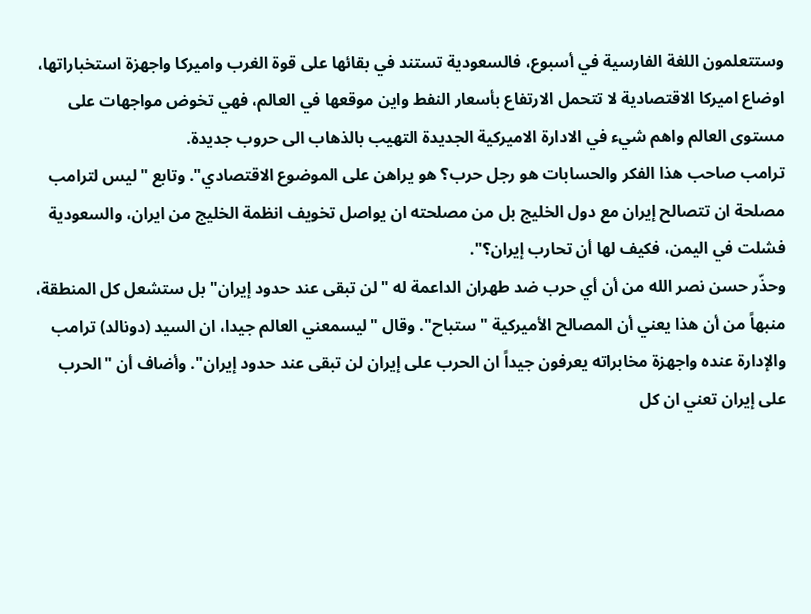وستتعلمون اللغة الفارسية في أسبوع، فالسعودية تستند في بقائها على قوة الغرب واميركا واجهزة استخباراتها، اوضاع اميركا الاقتصادية لا تتحمل الارتفاع بأسعار النفط واين موقعها في العالم، فهي تخوض مواجهات على مستوى العالم واهم شيء في الادارة الاميركية الجديدة التهيب بالذهاب الى حروب جديدة.
ترامب صاحب هذا الفكر والحسابات هو رجل حرب؟ هو يراهن على الموضوع الاقتصادي". وتابع "ليس لترامب مصلحة ان تتصالح إيران مع دول الخليج بل من مصلحته ان يواصل تخويف انظمة الخليج من ايران، والسعودية فشلت في اليمن، فكيف لها أن تحارب إيران؟".
وحذّر حسن نصر الله من أن أي حرب ضد طهران الداعمة له "لن تبقى عند حدود إيران" بل ستشعل كل المنطقة، منبهاً من أن هذا يعني أن المصالح الأميركية "ستباح". وقال "ليسمعني العالم جيدا، ان السيد (دونالد) ترامب والإدارة عنده واجهزة مخابراته يعرفون جيداً ان الحرب على إيران لن تبقى عند حدود إيران". وأضاف أن "الحرب على إيران تعني ان كل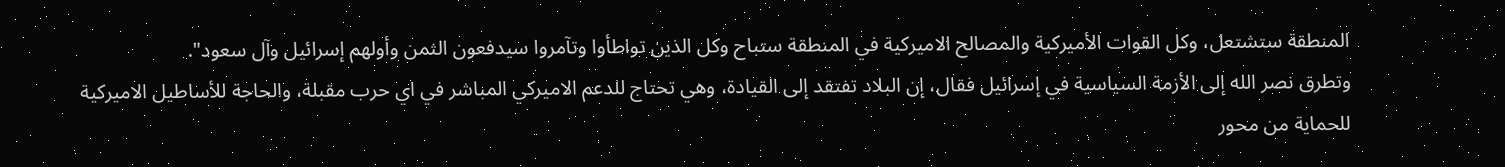المنطقة ستشتعل، وكل القوات الأميركية والمصالح الاميركية في المنطقة ستباح وكل الذين تواطأوا وتآمروا سيدفعون الثمن وأولهم إسرائيل وآل سعود".
وتطرق نصر الله إلى الأزمة السياسية في إسرائيل فقال، إن البلاد تفتقد إلى القيادة، وهي تحتاج للدعم الاميركي المباشر في اي حرب مقبلة، والحاجة للأساطيل الاميركية للحماية من محور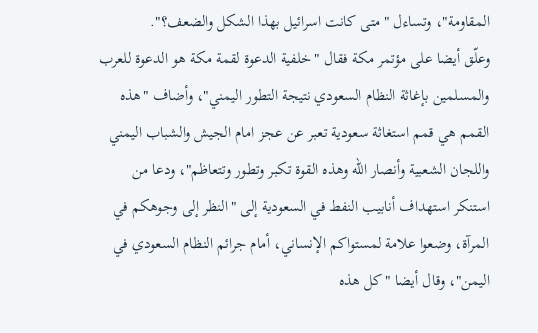المقاومة"، وتساءل "متى كانت اسرائيل بهذا الشكل والضعف؟".
وعلّق أيضا على مؤتمر مكة فقال "خلفية الدعوة لقمة مكة هو الدعوة للعرب والمسلمين بإغاثة النظام السعودي نتيجة التطور اليمني"، وأضاف "هذه القمم هي قمم استغاثة سعودية تعبر عن عجز امام الجيش والشباب اليمني واللجان الشعبية وأنصار الله وهذه القوة تكبر وتطور وتتعاظم"، ودعا من استنكر استهداف أنابيب النفط في السعودية إلى "النظر إلى وجوهكم في المرآة، وضعوا علامة لمستواكم الإنساني، أمام جرائم النظام السعودي في اليمن"، وقال أيضا "كل هذه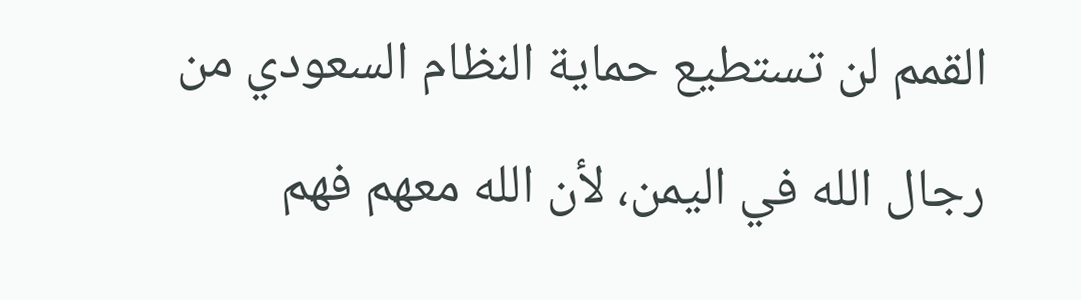القمم لن تستطيع حماية النظام السعودي من رجال الله في اليمن، لأن الله معهم فهم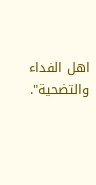اهل الفداء والتضحية".